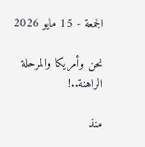الجمعة - 15 مايو 2026

نحن وأمريكا والمرحلة الراهنة..!

منذ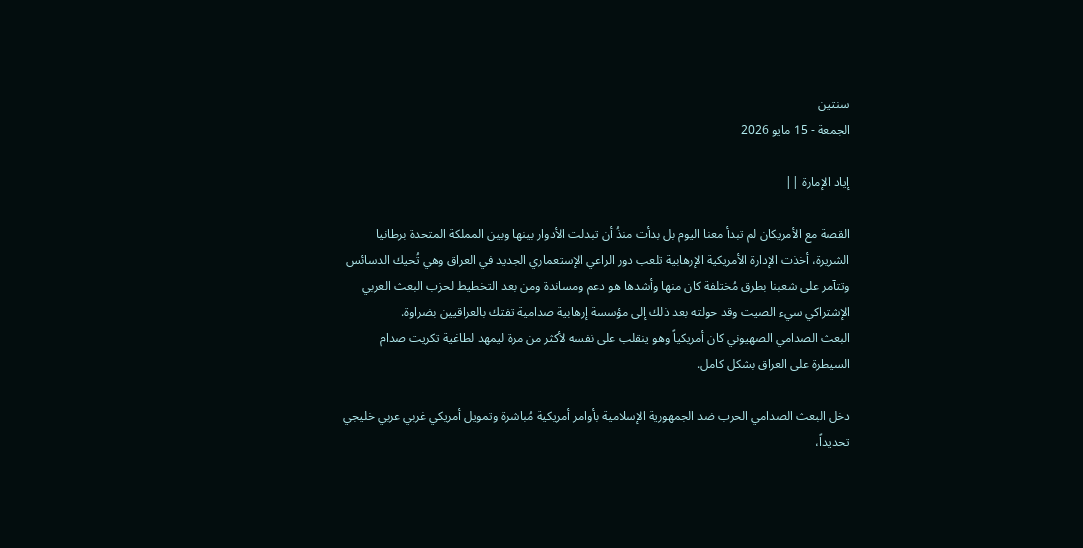سنتين
الجمعة - 15 مايو 2026

إياد الإمارة ||

القصة مع الأمريكان لم تبدأ معنا اليوم بل بدأت منذُ أن تبدلت الأدوار بينها وبين المملكة المتحدة برطانيا الشريرة، أخذت الإدارة الأمريكية الإرهابية تلعب دور الراعي الإستعماري الجديد في العراق وهي تُحيك الدسائس وتتآمر على شعبنا بطرق مُختلفة كان منها وأشدها هو دعم ومساندة ومن بعد التخطيط لحزب البعث العربي الإشتراكي سيء الصيت وقد حولته بعد ذلك إلى مؤسسة إرهابية صدامية تفتك بالعراقيين بضراوة.
البعث الصدامي الصهيوني كان أمريكياً وهو ينقلب على نفسه لأكثر من مرة ليمهد لطاغية تكريت صدام السيطرة على العراق بشكل كامل.

دخل البعث الصدامي الحرب ضد الجمهورية الإسلامية بأوامر أمريكية مُباشرة وتمويل أمريكي غربي عربي خليجي تحديداً،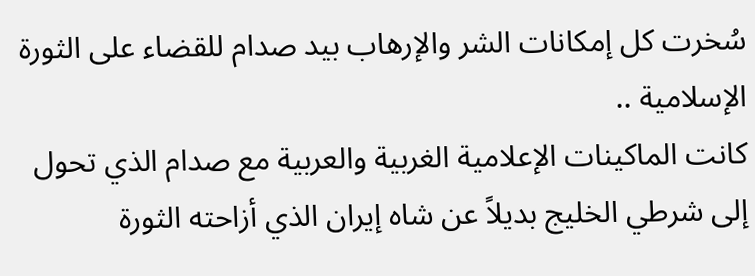سُخرت كل إمكانات الشر والإرهاب بيد صدام للقضاء على الثورة الإسلامية ..
كانت الماكينات الإعلامية الغربية والعربية مع صدام الذي تحول إلى شرطي الخليج بديلاً عن شاه إيران الذي أزاحته الثورة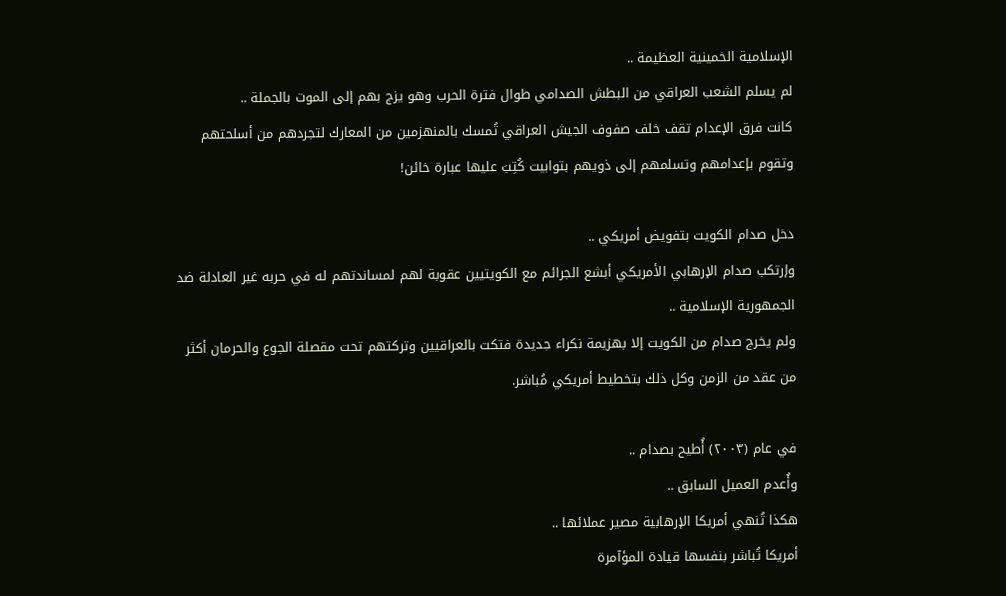الإسلامية الخمينية العظيمة ..
لم يسلم الشعب العراقي من البطش الصدامي طوال فترة الحرب وهو يزج بهم إلى الموت بالجملة ..
كانت فرق الإعدام تقف خلف صفوف الجيش العراقي تُمسك بالمنهزمين من المعارك لتجردهم من أسلحتهم وتقوم بإعدامهم وتسلمهم إلى ذويهم بتوابيت كُتِبَ عليها عبارة خائن!

دخل صدام الكويت بتفويض أمريكي ..
وإرتكب صدام الإرهابي الأمريكي أبشع الجرائم مع الكويتيين عقوبة لهم لمساندتهم له في حربه غير العادلة ضد الجمهورية الإسلامية ..
ولم يخرج صدام من الكويت إلا بهزيمة نكراء جديدة فتكت بالعراقيين وتركتهم تحت مقصلة الجوع والحرمان أكثر من عقد من الزمن وكل ذلك بتخطيط أمريكي مُباشر.

في عام (٢٠٠٣) أُطيح بصدام ..
وأُعدم العميل السابق ..
هكذا تُنهي أمريكا الإرهابية مصير عملائها ..
أمريكا تُباشر بنفسها قيادة المؤآمرة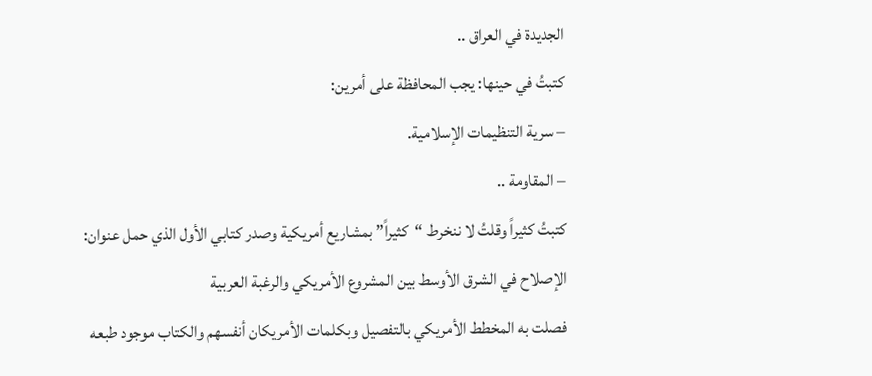الجديدة في العراق ..
كتبتُ في حينها: يجب المحافظة على أمرين:
– سرية التنظيمات الإسلامية.
– المقاومة ..
كتبتُ كثيراً وقلتُ لا ننخرط “كثيراً” بمشاريع أمريكية وصدر كتابي الأول الذي حمل عنوان:
الإصلاح في الشرق الأوسط بين المشروع الأمريكي والرغبة العربية
فصلت به المخطط الأمريكي بالتفصيل وبكلمات الأمريكان أنفسهم والكتاب موجود طبعه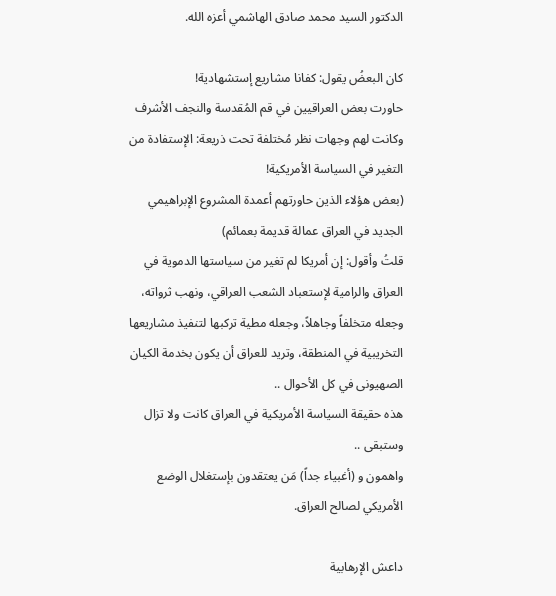الدكتور السيد محمد صادق الهاشمي أعزه الله.

كان البعضُ يقول: كفانا مشاريع إستشهادية!
حاورت بعض العراقيين في قم المُقدسة والنجف الأشرف وكانت لهم وجهات نظر مُختلفة تحت ذريعة: الإستفادة من التغير في السياسة الأمريكية!
(بعض هؤلاء الذين حاورتهم أعمدة المشروع الإبراهيمي الجديد في العراق عمالة قديمة بعمائم)
قلتُ وأقول: إن أمريكا لم تغير من سياستها الدموية في العراق والرامية لإستعباد الشعب العراقي، ونهب ثرواته، وجعله متخلفاً وجاهلاً، وجعله مطية تركبها لتنفيذ مشاريعها التخريبية في المنطقة، وتريد للعراق أن يكون بخدمة الكيان الصهيونى في كل الأحوال ..
هذه حقيقة السياسة الأمريكية في العراق كانت ولا تزال وستبقى ..
واهمون و (أغبياء جداً) مَن يعتقدون بإستغلال الوضع الأمريكي لصالح العراق.

داعش الإرهابية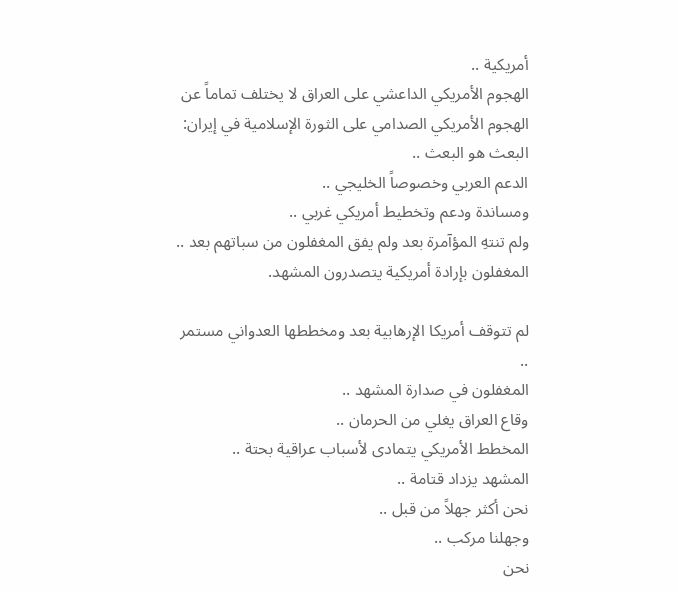أمريكية ..
الهجوم الأمريكي الداعشي على العراق لا يختلف تماماً عن الهجوم الأمريكي الصدامي على الثورة الإسلامية في إيران:
البعث هو البعث ..
الدعم العربي وخصوصاً الخليجي ..
ومساندة ودعم وتخطيط أمريكي غربي ..
ولم تنتهِ المؤآمرة بعد ولم يفق المغفلون من سباتهم بعد ..
المغفلون بإرادة أمريكية يتصدرون المشهد.

لم تتوقف أمريكا الإرهابية بعد ومخططها العدواني مستمر ..
المغفلون في صدارة المشهد ..
وقاع العراق يغلي من الحرمان ..
المخطط الأمريكي يتمادى لأسباب عراقية بحتة ..
المشهد يزداد قتامة ..
نحن أكثر جهلاً من قبل ..
وجهلنا مركب ..
نحن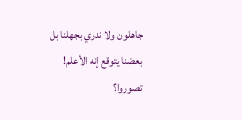جاهلون ولا ندري بجهلنا بل بعضنا يتوقع إنه الأعلم!
تصوروا؟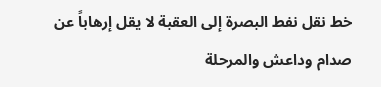خط نقل نفط البصرة إلى العقبة لا يقل إرهاباً عن صدام وداعش والمرحلة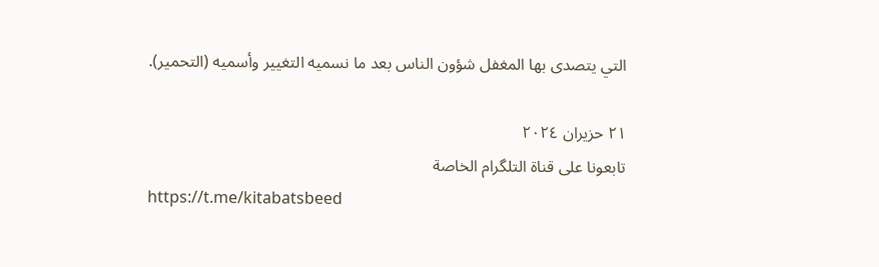التي يتصدى بها المغفل شؤون الناس بعد ما نسميه التغيير وأسميه (التحمير).

٢١ حزيران ٢٠٢٤
تابعونا على قناة التلگرام الخاصة
https://t.me/kitabatsbeed